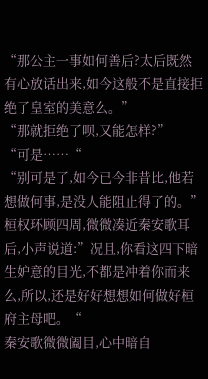“那公主一事如何善后?太后既然有心放话出来,如今这般不是直接拒绝了皇室的美意么。”
“那就拒绝了呗,又能怎样?”
“可是……“
“别可是了,如今已今非昔比,他若想做何事,是没人能阻止得了的。”
桓权环顾四周,微微凑近秦安歌耳后,小声说道:”况且,你看这四下暗生妒意的目光,不都是冲着你而来么,所以,还是好好想想如何做好桓府主母吧。“
秦安歌微微阖目,心中暗自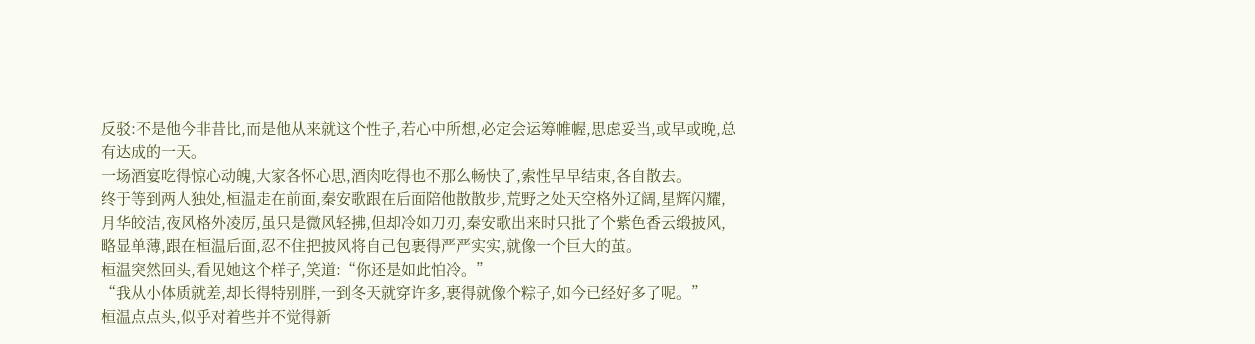反驳:不是他今非昔比,而是他从来就这个性子,若心中所想,必定会运筹帷幄,思虑妥当,或早或晚,总有达成的一天。
一场酒宴吃得惊心动魄,大家各怀心思,酒肉吃得也不那么畅快了,索性早早结束,各自散去。
终于等到两人独处,桓温走在前面,秦安歌跟在后面陪他散散步,荒野之处天空格外辽阔,星辉闪耀,月华皎洁,夜风格外凌厉,虽只是微风轻拂,但却冷如刀刃,秦安歌出来时只批了个紫色香云缎披风,略显单薄,跟在桓温后面,忍不住把披风将自己包裹得严严实实,就像一个巨大的茧。
桓温突然回头,看见她这个样子,笑道:“你还是如此怕冷。”
“我从小体质就差,却长得特别胖,一到冬天就穿许多,裹得就像个粽子,如今已经好多了呢。”
桓温点点头,似乎对着些并不觉得新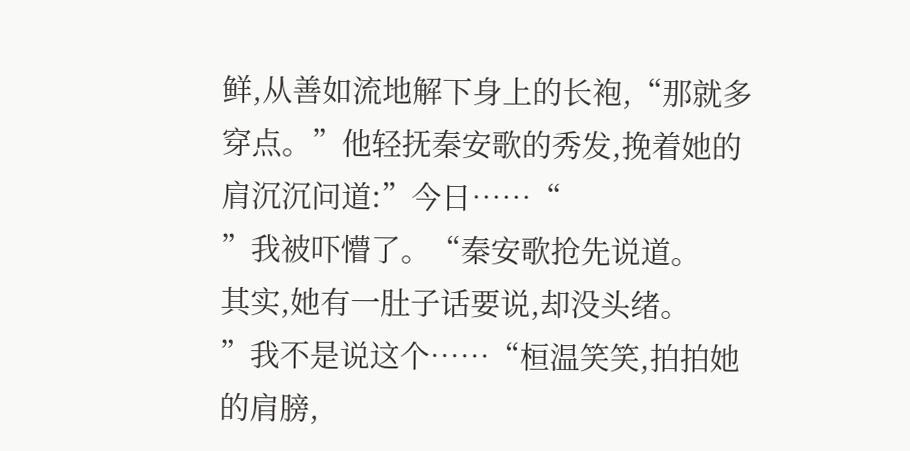鲜,从善如流地解下身上的长袍,“那就多穿点。”他轻抚秦安歌的秀发,挽着她的肩沉沉问道:”今日……“
”我被吓懵了。“秦安歌抢先说道。
其实,她有一肚子话要说,却没头绪。
”我不是说这个……“桓温笑笑,拍拍她的肩膀,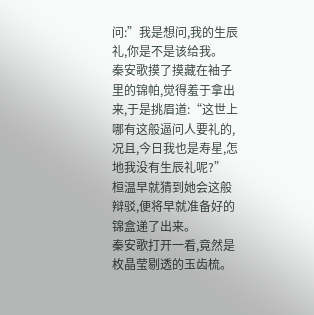问:”我是想问,我的生辰礼,你是不是该给我。
秦安歌摸了摸藏在袖子里的锦帕,觉得羞于拿出来,于是挑眉道:“这世上哪有这般逼问人要礼的,况且,今日我也是寿星,怎地我没有生辰礼呢?”
桓温早就猜到她会这般辩驳,便将早就准备好的锦盒递了出来。
秦安歌打开一看,竟然是枚晶莹剔透的玉齿梳。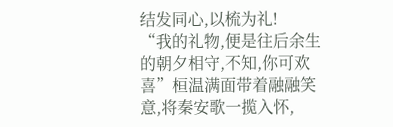结发同心,以梳为礼!
“我的礼物,便是往后余生的朝夕相守,不知,你可欢喜”桓温满面带着融融笑意,将秦安歌一揽入怀,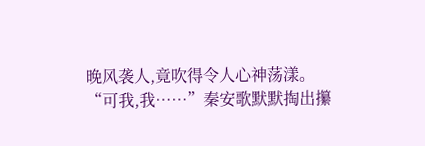晚风袭人,竟吹得令人心神荡漾。
“可我,我……”秦安歌默默掏出攥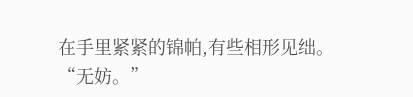在手里紧紧的锦帕,有些相形见绌。
“无妨。”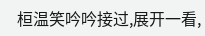桓温笑吟吟接过,展开一看,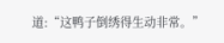道:“这鸭子倒绣得生动非常。”